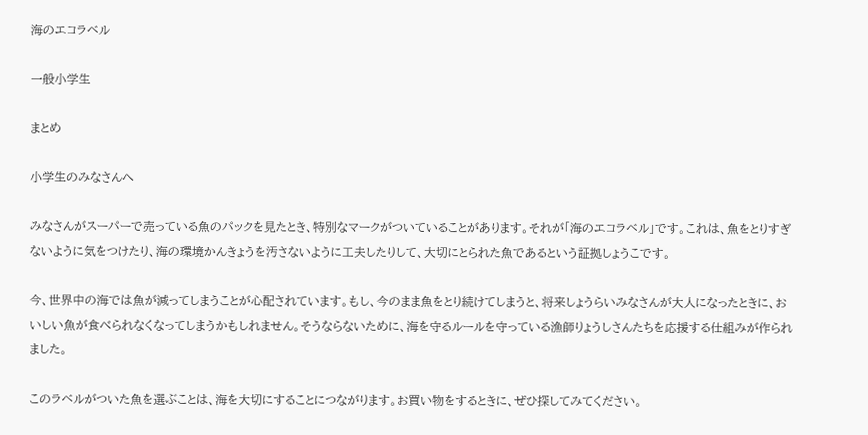海のエコラベル

一般小学生

まとめ

小学生のみなさんへ

みなさんがスーパーで売っている魚のパックを見たとき、特別なマークがついていることがあります。それが「海のエコラベル」です。これは、魚をとりすぎないように気をつけたり、海の環境かんきょうを汚さないように工夫したりして、大切にとられた魚であるという証拠しょうこです。

今、世界中の海では魚が減ってしまうことが心配されています。もし、今のまま魚をとり続けてしまうと、将来しょうらいみなさんが大人になったときに、おいしい魚が食べられなくなってしまうかもしれません。そうならないために、海を守るルールを守っている漁師りょうしさんたちを応援する仕組みが作られました。

このラベルがついた魚を選ぶことは、海を大切にすることにつながります。お買い物をするときに、ぜひ探してみてください。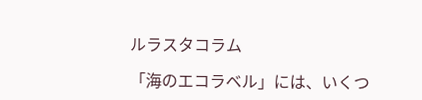ルラスタコラム

「海のエコラベル」には、いくつ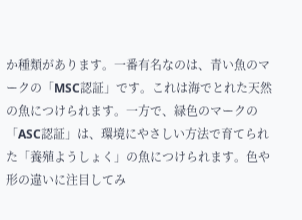か種類があります。一番有名なのは、青い魚のマークの「MSC認証」です。これは海でとれた天然の魚につけられます。一方で、緑色のマークの「ASC認証」は、環境にやさしい方法で育てられた「養殖ようしょく」の魚につけられます。色や形の違いに注目してみ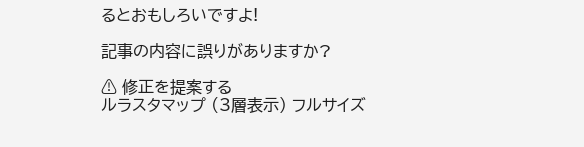るとおもしろいですよ!

記事の内容に誤りがありますか?

⚠ 修正を提案する
ルラスタマップ (3層表示) フルサイズ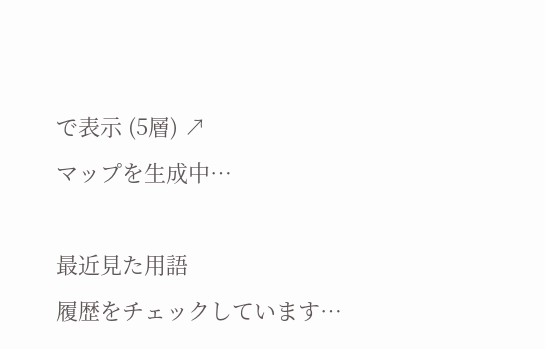で表示 (5層) ↗
マップを生成中…

最近見た用語
履歴をチェックしています…